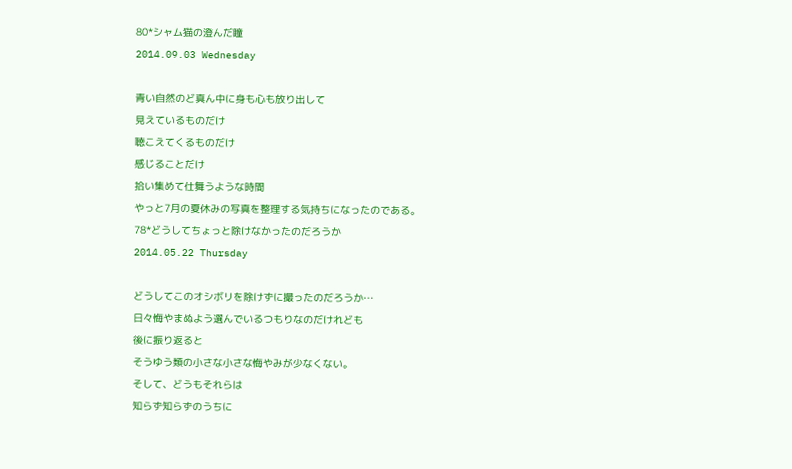80*シャム猫の澄んだ瞳
2014.09.03 Wednesday

青い自然のど真ん中に身も心も放り出して
見えているものだけ
聴こえてくるものだけ
感じることだけ
拾い集めて仕舞うような時間
やっと7月の夏休みの写真を整理する気持ちになったのである。
78*どうしてちょっと除けなかったのだろうか
2014.05.22 Thursday

どうしてこのオシボリを除けずに撮ったのだろうか…
日々悔やまぬよう選んでいるつもりなのだけれども
後に振り返ると
そうゆう類の小さな小さな悔やみが少なくない。
そして、どうもそれらは
知らず知らずのうちに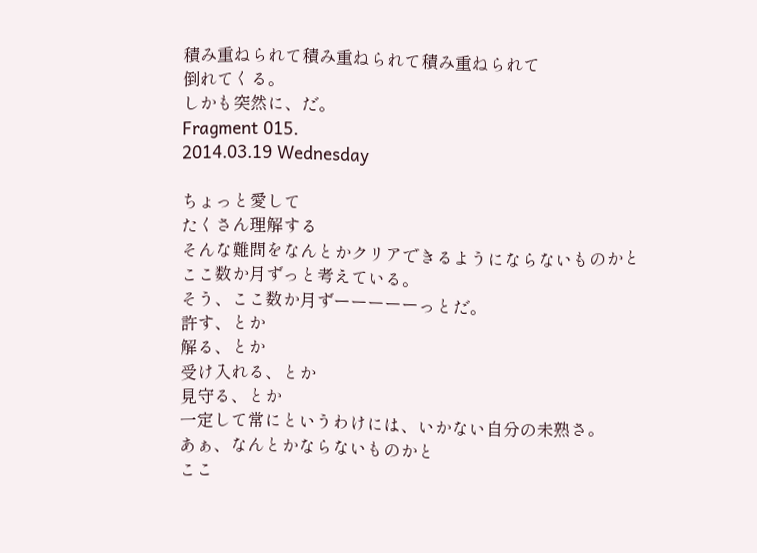積み重ねられて積み重ねられて積み重ねられて
倒れてくる。
しかも突然に、だ。
Fragment 015.
2014.03.19 Wednesday

ちょっと愛して
たくさん理解する
そんな難問をなんとかクリアできるようにならないものかと
ここ数か月ずっと考えている。
そう、ここ数か月ずーーーーーっとだ。
許す、とか
解る、とか
受け入れる、とか
見守る、とか
一定して常にというわけには、いかない自分の未熟さ。
あぁ、なんとかならないものかと
ここ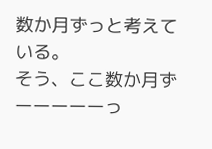数か月ずっと考えている。
そう、ここ数か月ずーーーーーっ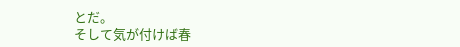とだ。
そして気が付けば春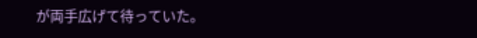が両手広げて待っていた。